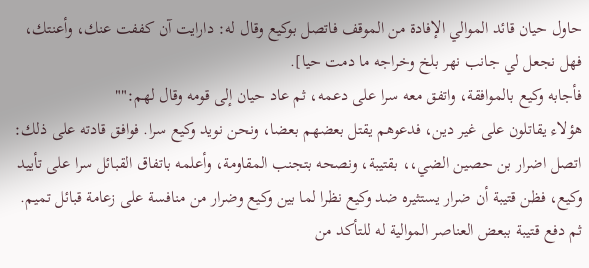حاول حيان قائد الموالي الإفادة من الموقف فاتصل بوكيع وقال له: دارايت آن كففت عنك، وأعنتك، فهل نجعل لي جانب نهر بلخ وخراجه ما دمت حيا].
فأجابه وكيع بالموافقة، واتفق معه سرا على دعمه، ثم عاد حيان إلى قومه وقال لهم:""
هؤلاء يقاتلون على غير دين، فدعوهم يقتل بعضهم بعضا، ونحن نويد وكيع سرا. فوافق قادته على ذلك:
اتصل اضرار بن حصين الضي،، بقتيبة، ونصحه بتجنب المقاومة، وأعلمه باتفاق القبائل سرا على تأييد وكيع، فظن قتيبة أن ضرار يستثيره ضد وكيع نظرا لما بين وكيع وضرار من منافسة على زعامة قبائل تميم. ثم دفع قتيبة ببعض العناصر الموالية له للتأكد من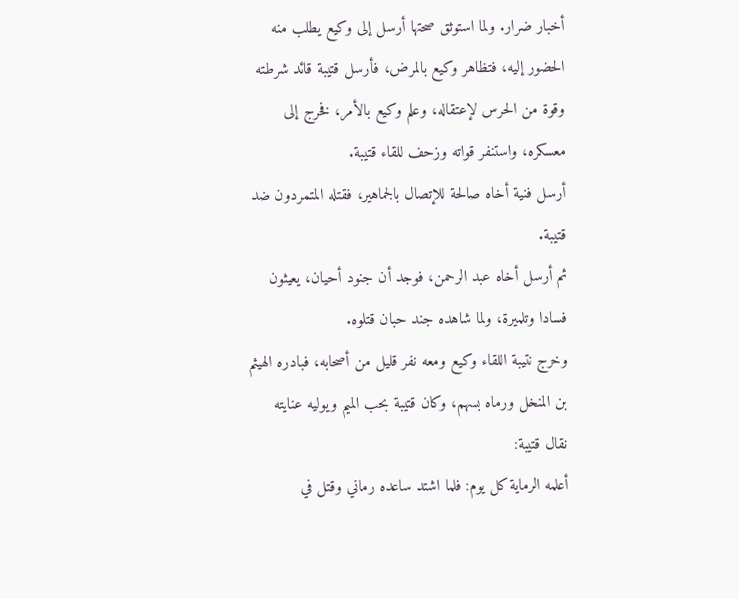أخبار ضرار. ولما استوثق صحتها أرسل إلى وكيع يطلب منه الحضور إليه، فتظاهر وكيع بالمرض، فأرسل قتيبة قائد شرطته وقوة من الحرس لإعتقاله، وعلم وكيع بالأمر، فخرج إلى معسكره، واستنفر قواته وزحف للقاء قتيبة.
أرسل فنية أخاه صالحة للإتصال بالجماهير، فقتله المتمردون ضد قتيبة.
ثم أرسل أخاه عبد الرحمن، فوجد أن جنود أحيان، يعيثون فسادا وتلميرة، ولما شاهده جند حبان قتلوه.
وخرج نتيبة اللقاء وكيع ومعه نفر قليل من أصحابه، فبادره الهيثم بن المنخل ورماه بسهم، وكان قتيبة بحب الميم ويوليه عنايته نقال قتيبة:
أعلمه الرماية كل يوم: فلما اشتد ساعده رماني وقتل في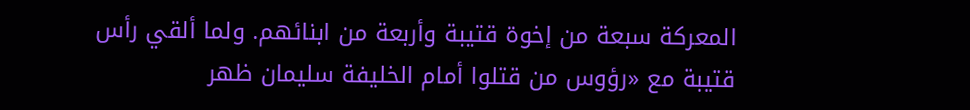المعركة سبعة من إخوة قتيبة وأربعة من ابنائهم. ولما ألقي رأس قتيبة مع «رؤوس من قتلوا أمام الخليفة سليمان ظهر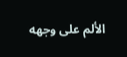الألم على وجهه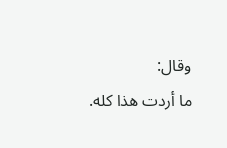وقال:
ما أردت هذا كله.